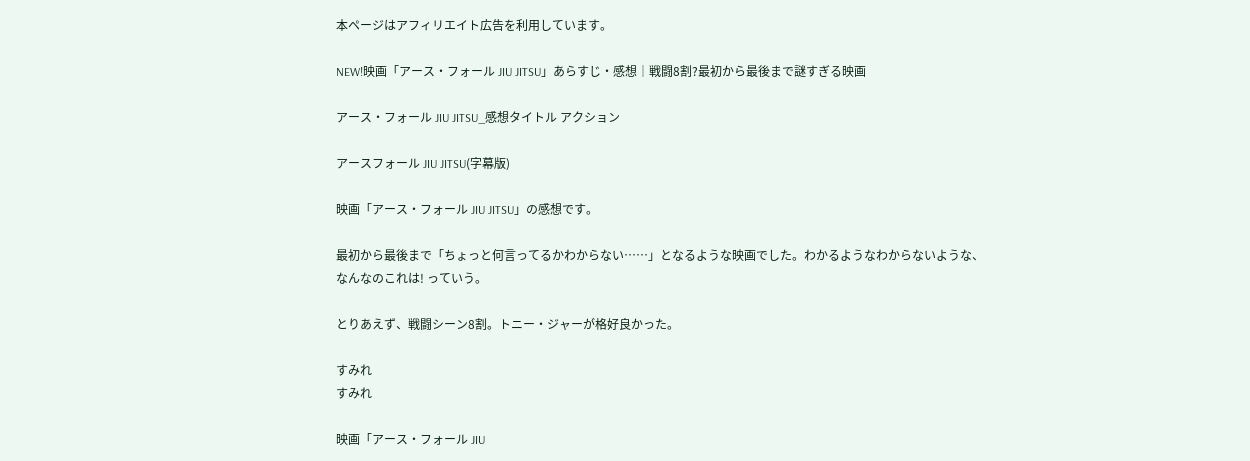本ページはアフィリエイト広告を利用しています。

NEW!映画「アース・フォール JIU JITSU」あらすじ・感想│戦闘8割?最初から最後まで謎すぎる映画

アース・フォール JIU JITSU_感想タイトル アクション

アースフォール JIU JITSU(字幕版)

映画「アース・フォール JIU JITSU」の感想です。

最初から最後まで「ちょっと何言ってるかわからない……」となるような映画でした。わかるようなわからないような、なんなのこれは! っていう。

とりあえず、戦闘シーン8割。トニー・ジャーが格好良かった。

すみれ
すみれ

映画「アース・フォール JIU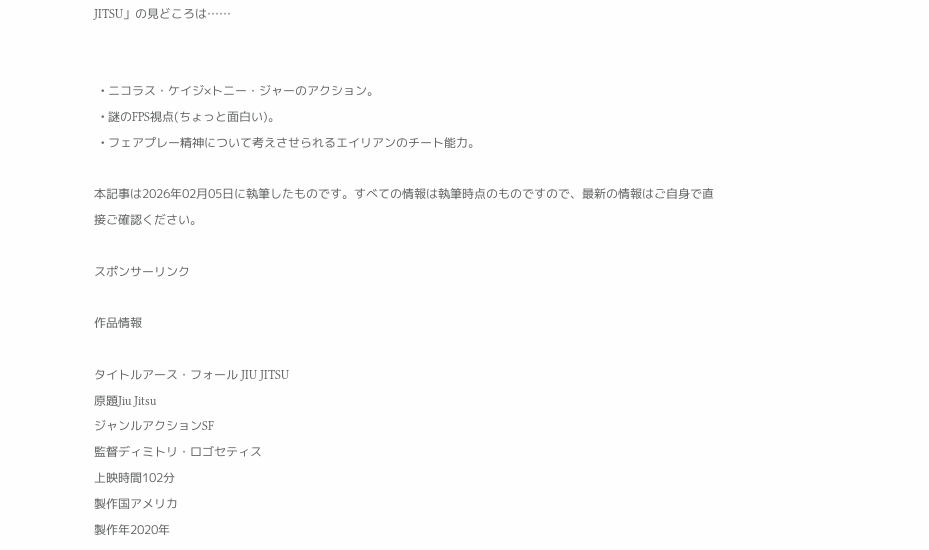JITSU」の見どころは……


  • ニコラス・ケイジ×トニー・ジャーのアクション。
  • 謎のFPS視点(ちょっと面白い)。
  • フェアプレー精神について考えさせられるエイリアンのチート能力。

本記事は2026年02月05日に執筆したものです。すべての情報は執筆時点のものですので、最新の情報はご自身で直接ご確認ください。

スポンサーリンク

作品情報

タイトルアース・フォール JIU JITSU
原題Jiu Jitsu
ジャンルアクションSF
監督ディミトリ・ロゴセティス
上映時間102分
製作国アメリカ
製作年2020年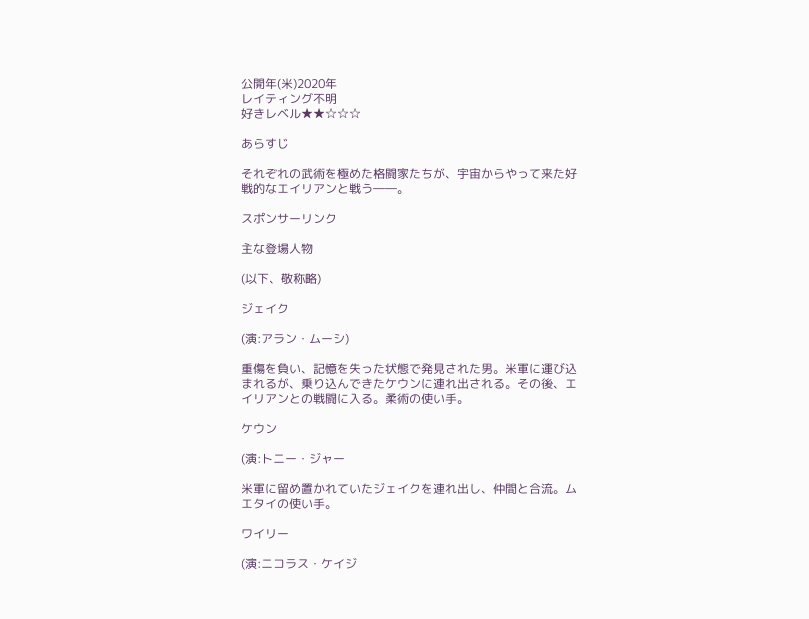公開年(米)2020年
レイティング不明
好きレベル★★☆☆☆

あらすじ

それぞれの武術を極めた格闘家たちが、宇宙からやって来た好戦的なエイリアンと戦う――。

スポンサーリンク

主な登場人物

(以下、敬称略)

ジェイク

(演:アラン・ムーシ)

重傷を負い、記憶を失った状態で発見された男。米軍に運び込まれるが、乗り込んできたケウンに連れ出される。その後、エイリアンとの戦闘に入る。柔術の使い手。

ケウン

(演:トニー・ジャー

米軍に留め置かれていたジェイクを連れ出し、仲間と合流。ムエタイの使い手。

ワイリー

(演:ニコラス・ケイジ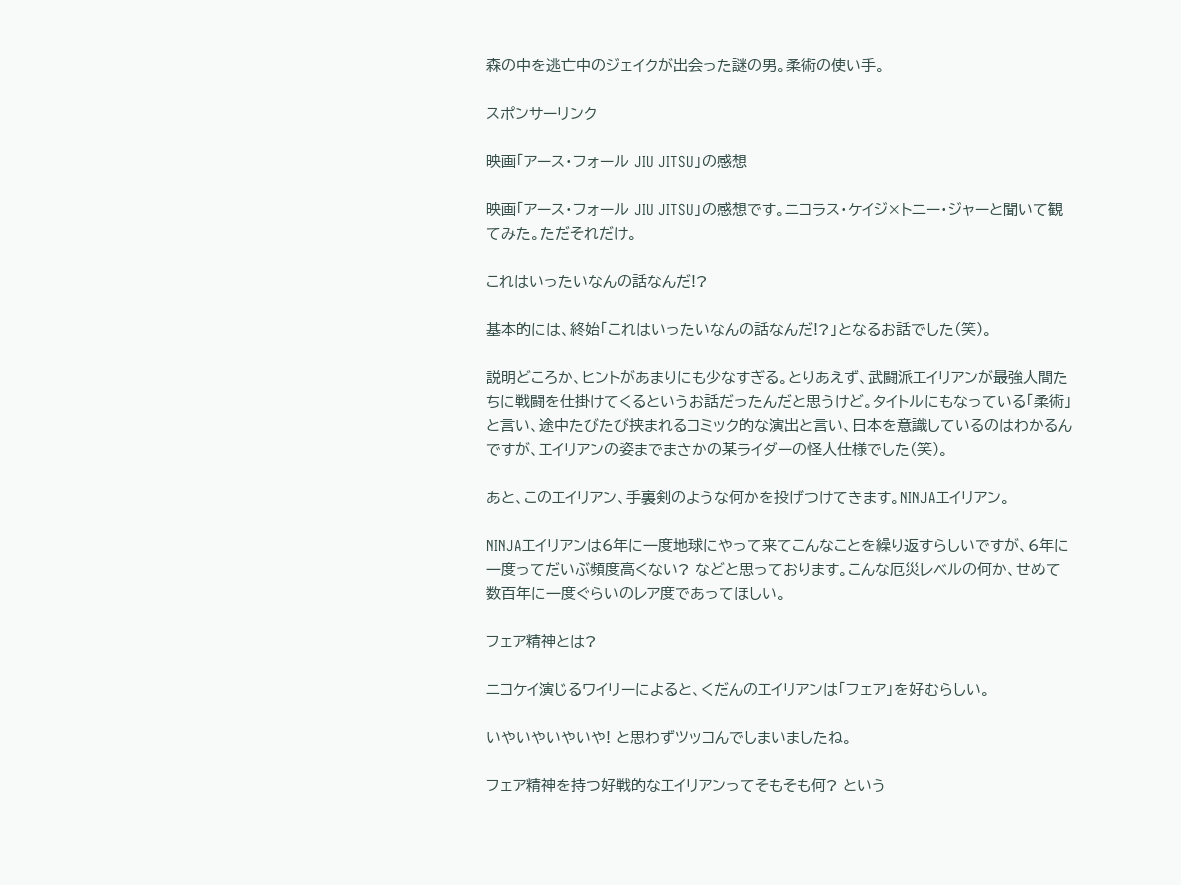森の中を逃亡中のジェイクが出会った謎の男。柔術の使い手。

スポンサーリンク

映画「アース・フォール JIU JITSU」の感想

映画「アース・フォール JIU JITSU」の感想です。ニコラス・ケイジ×トニー・ジャーと聞いて観てみた。ただそれだけ。

これはいったいなんの話なんだ!?

基本的には、終始「これはいったいなんの話なんだ!?」となるお話でした(笑)。

説明どころか、ヒントがあまりにも少なすぎる。とりあえず、武闘派エイリアンが最強人間たちに戦闘を仕掛けてくるというお話だったんだと思うけど。タイトルにもなっている「柔術」と言い、途中たびたび挟まれるコミック的な演出と言い、日本を意識しているのはわかるんですが、エイリアンの姿までまさかの某ライダーの怪人仕様でした(笑)。

あと、このエイリアン、手裏剣のような何かを投げつけてきます。NINJAエイリアン。

NINJAエイリアンは6年に一度地球にやって来てこんなことを繰り返すらしいですが、6年に一度ってだいぶ頻度高くない? などと思っております。こんな厄災レベルの何か、せめて数百年に一度ぐらいのレア度であってほしい。

フェア精神とは?

ニコケイ演じるワイリーによると、くだんのエイリアンは「フェア」を好むらしい。

いやいやいやいや! と思わずツッコんでしまいましたね。

フェア精神を持つ好戦的なエイリアンってそもそも何? という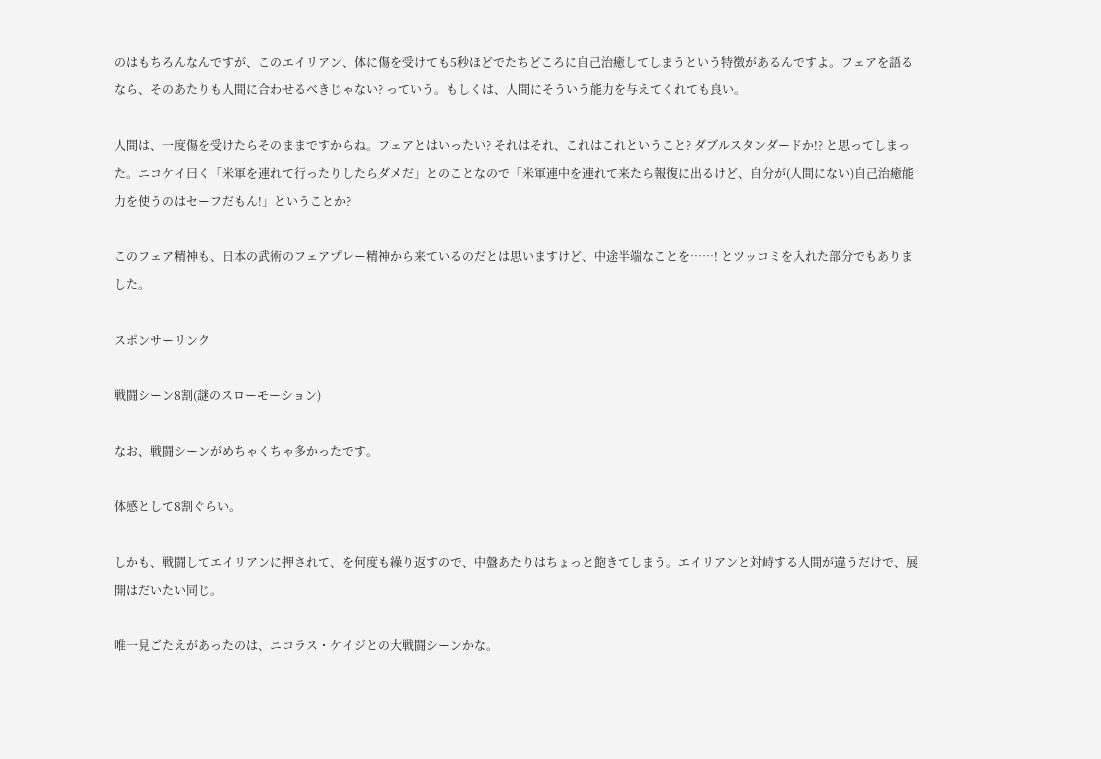のはもちろんなんですが、このエイリアン、体に傷を受けても5秒ほどでたちどころに自己治癒してしまうという特徴があるんですよ。フェアを語るなら、そのあたりも人間に合わせるべきじゃない? っていう。もしくは、人間にそういう能力を与えてくれても良い。

人間は、一度傷を受けたらそのままですからね。フェアとはいったい? それはそれ、これはこれということ? ダブルスタンダードか!? と思ってしまった。ニコケイ曰く「米軍を連れて行ったりしたらダメだ」とのことなので「米軍連中を連れて来たら報復に出るけど、自分が(人間にない)自己治癒能力を使うのはセーフだもん!」ということか?

このフェア精神も、日本の武術のフェアプレー精神から来ているのだとは思いますけど、中途半端なことを……! とツッコミを入れた部分でもありました。

スポンサーリンク

戦闘シーン8割(謎のスローモーション)

なお、戦闘シーンがめちゃくちゃ多かったです。

体感として8割ぐらい。

しかも、戦闘してエイリアンに押されて、を何度も繰り返すので、中盤あたりはちょっと飽きてしまう。エイリアンと対峙する人間が違うだけで、展開はだいたい同じ。

唯一見ごたえがあったのは、ニコラス・ケイジとの大戦闘シーンかな。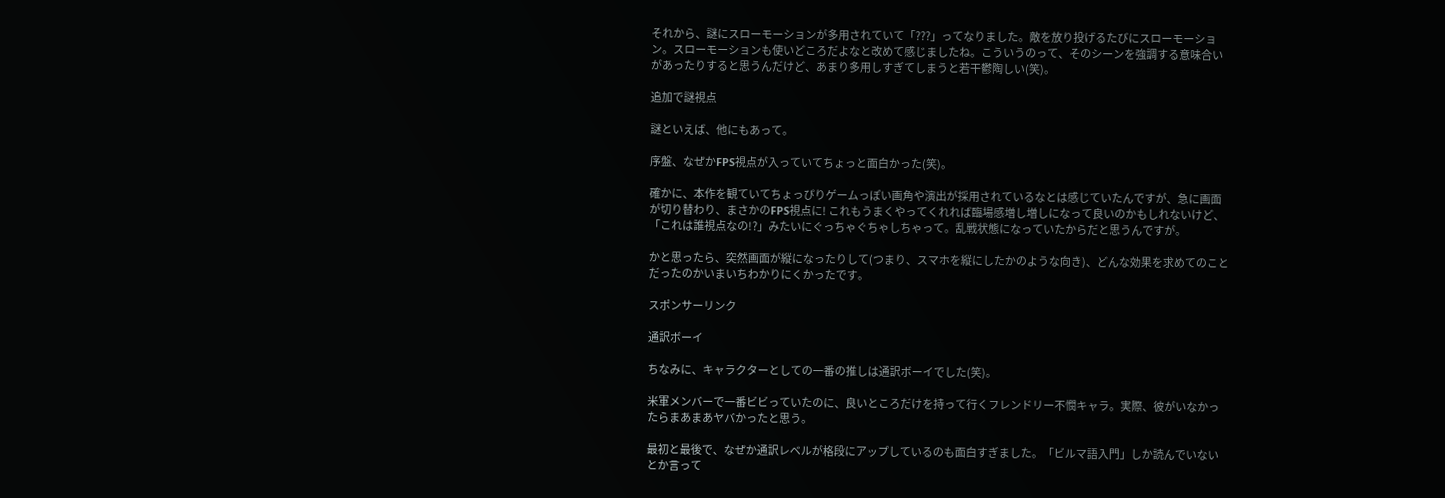それから、謎にスローモーションが多用されていて「???」ってなりました。敵を放り投げるたびにスローモーション。スローモーションも使いどころだよなと改めて感じましたね。こういうのって、そのシーンを強調する意味合いがあったりすると思うんだけど、あまり多用しすぎてしまうと若干鬱陶しい(笑)。

追加で謎視点

謎といえば、他にもあって。

序盤、なぜかFPS視点が入っていてちょっと面白かった(笑)。

確かに、本作を観ていてちょっぴりゲームっぽい画角や演出が採用されているなとは感じていたんですが、急に画面が切り替わり、まさかのFPS視点に! これもうまくやってくれれば臨場感増し増しになって良いのかもしれないけど、「これは誰視点なの!?」みたいにぐっちゃぐちゃしちゃって。乱戦状態になっていたからだと思うんですが。

かと思ったら、突然画面が縦になったりして(つまり、スマホを縦にしたかのような向き)、どんな効果を求めてのことだったのかいまいちわかりにくかったです。

スポンサーリンク

通訳ボーイ

ちなみに、キャラクターとしての一番の推しは通訳ボーイでした(笑)。

米軍メンバーで一番ビビっていたのに、良いところだけを持って行くフレンドリー不憫キャラ。実際、彼がいなかったらまあまあヤバかったと思う。

最初と最後で、なぜか通訳レベルが格段にアップしているのも面白すぎました。「ビルマ語入門」しか読んでいないとか言って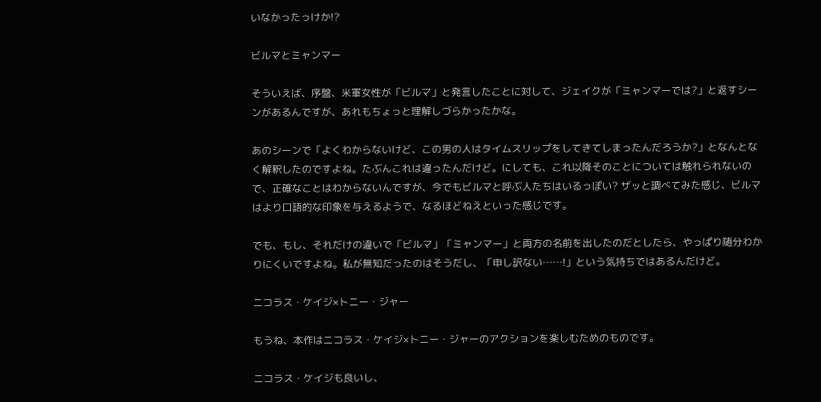いなかったっけか!?

ビルマとミャンマー

そういえば、序盤、米軍女性が「ビルマ」と発言したことに対して、ジェイクが「ミャンマーでは?」と返すシーンがあるんですが、あれもちょっと理解しづらかったかな。

あのシーンで「よくわからないけど、この男の人はタイムスリップをしてきてしまったんだろうか?」となんとなく解釈したのですよね。たぶんこれは違ったんだけど。にしても、これ以降そのことについては触れられないので、正確なことはわからないんですが、今でもビルマと呼ぶ人たちはいるっぽい? ザッと調べてみた感じ、ビルマはより口語的な印象を与えるようで、なるほどねえといった感じです。

でも、もし、それだけの違いで「ビルマ」「ミャンマー」と両方の名前を出したのだとしたら、やっぱり随分わかりにくいですよね。私が無知だったのはそうだし、「申し訳ない……!」という気持ちではあるんだけど。

ニコラス・ケイジ×トニー・ジャー

もうね、本作はニコラス・ケイジ×トニー・ジャーのアクションを楽しむためのものです。

ニコラス・ケイジも良いし、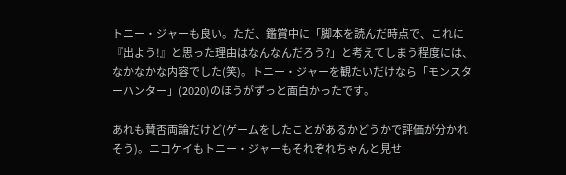トニー・ジャーも良い。ただ、鑑賞中に「脚本を読んだ時点で、これに『出よう!』と思った理由はなんなんだろう?」と考えてしまう程度には、なかなかな内容でした(笑)。トニー・ジャーを観たいだけなら「モンスターハンター」(2020)のほうがずっと面白かったです。

あれも賛否両論だけど(ゲームをしたことがあるかどうかで評価が分かれそう)。ニコケイもトニー・ジャーもそれぞれちゃんと見せ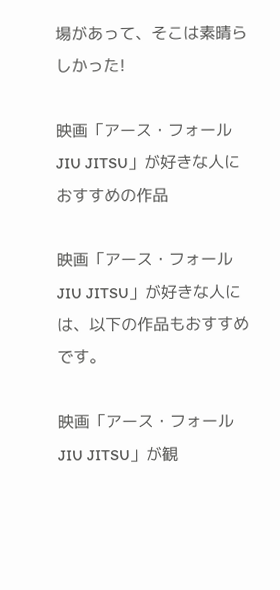場があって、そこは素晴らしかった!

映画「アース・フォール JIU JITSU」が好きな人におすすめの作品

映画「アース・フォール JIU JITSU」が好きな人には、以下の作品もおすすめです。

映画「アース・フォール JIU JITSU」が観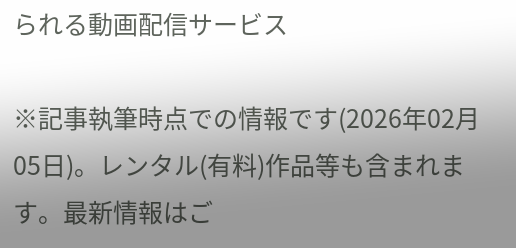られる動画配信サービス

※記事執筆時点での情報です(2026年02月05日)。レンタル(有料)作品等も含まれます。最新情報はご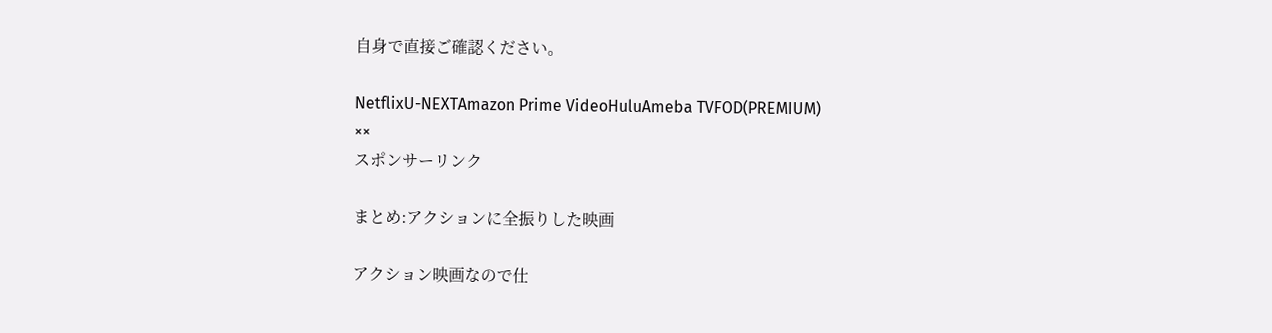自身で直接ご確認ください。

NetflixU-NEXTAmazon Prime VideoHuluAmeba TVFOD(PREMIUM)
××
スポンサーリンク

まとめ:アクションに全振りした映画

アクション映画なので仕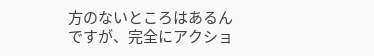方のないところはあるんですが、完全にアクショ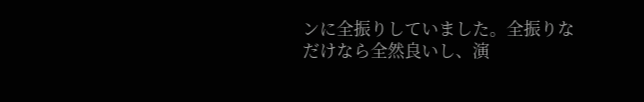ンに全振りしていました。全振りなだけなら全然良いし、演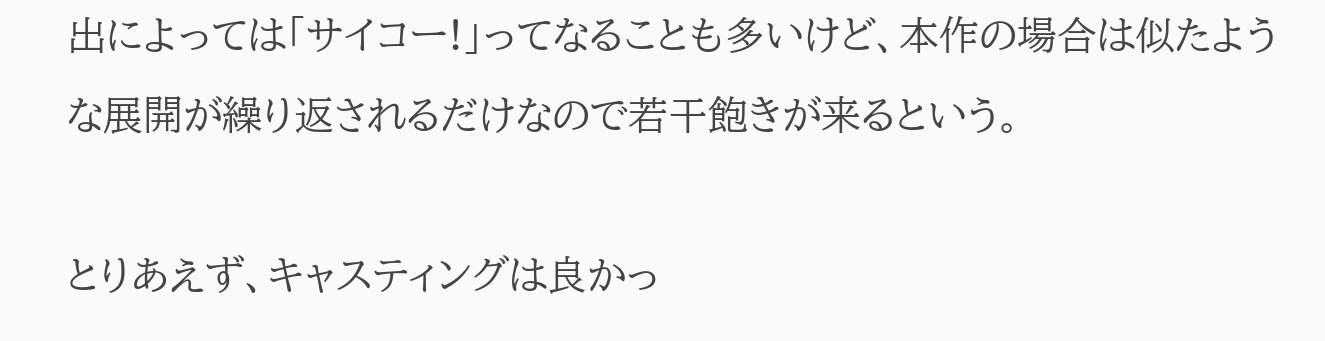出によっては「サイコー!」ってなることも多いけど、本作の場合は似たような展開が繰り返されるだけなので若干飽きが来るという。

とりあえず、キャスティングは良かっ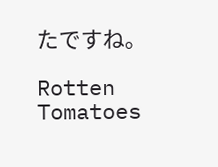たですね。

Rotten Tomatoes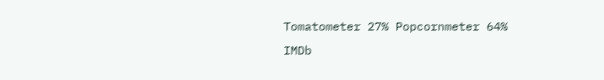Tomatometer 27% Popcornmeter 64%
IMDb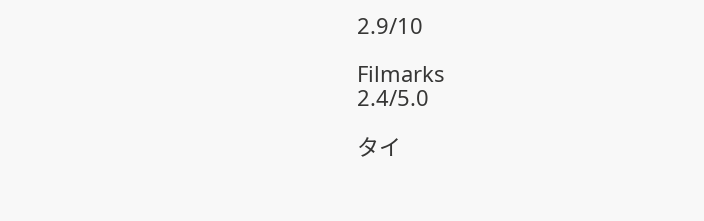2.9/10

Filmarks
2.4/5.0

タイ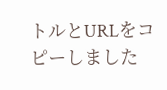トルとURLをコピーしました